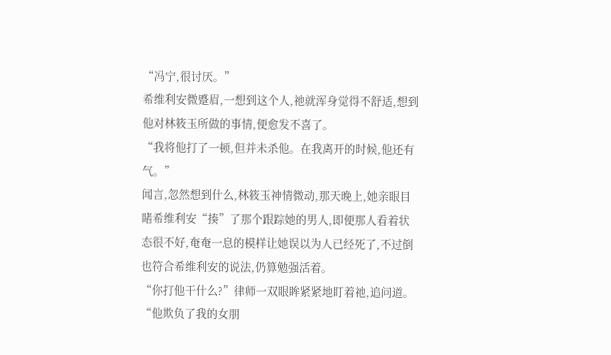“冯宁,很讨厌。”
希维利安微蹙眉,一想到这个人,祂就浑身觉得不舒适,想到他对林筱玉所做的事情,便愈发不喜了。
“我将他打了一顿,但并未杀他。在我离开的时候,他还有气。”
闻言,忽然想到什么,林筱玉神情微动,那天晚上,她亲眼目睹希维利安“揍”了那个跟踪她的男人,即便那人看着状态很不好,奄奄一息的模样让她误以为人已经死了,不过倒也符合希维利安的说法,仍算勉强活着。
“你打他干什么?”律师一双眼眸紧紧地盯着祂,追问道。
“他欺负了我的女朋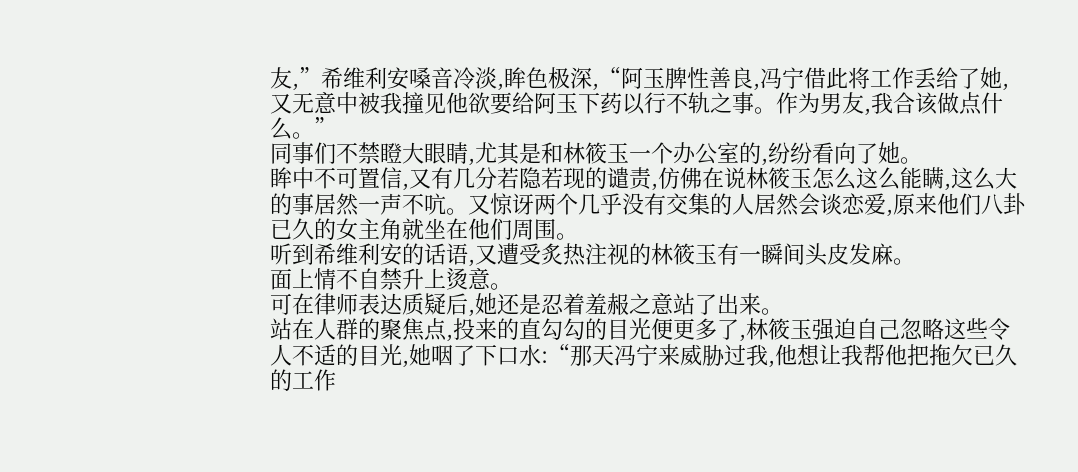友,”希维利安嗓音冷淡,眸色极深,“阿玉脾性善良,冯宁借此将工作丢给了她,又无意中被我撞见他欲要给阿玉下药以行不轨之事。作为男友,我合该做点什么。”
同事们不禁瞪大眼睛,尤其是和林筱玉一个办公室的,纷纷看向了她。
眸中不可置信,又有几分若隐若现的谴责,仿佛在说林筱玉怎么这么能瞒,这么大的事居然一声不吭。又惊讶两个几乎没有交集的人居然会谈恋爱,原来他们八卦已久的女主角就坐在他们周围。
听到希维利安的话语,又遭受炙热注视的林筱玉有一瞬间头皮发麻。
面上情不自禁升上烫意。
可在律师表达质疑后,她还是忍着羞赧之意站了出来。
站在人群的聚焦点,投来的直勾勾的目光便更多了,林筱玉强迫自己忽略这些令人不适的目光,她咽了下口水:“那天冯宁来威胁过我,他想让我帮他把拖欠已久的工作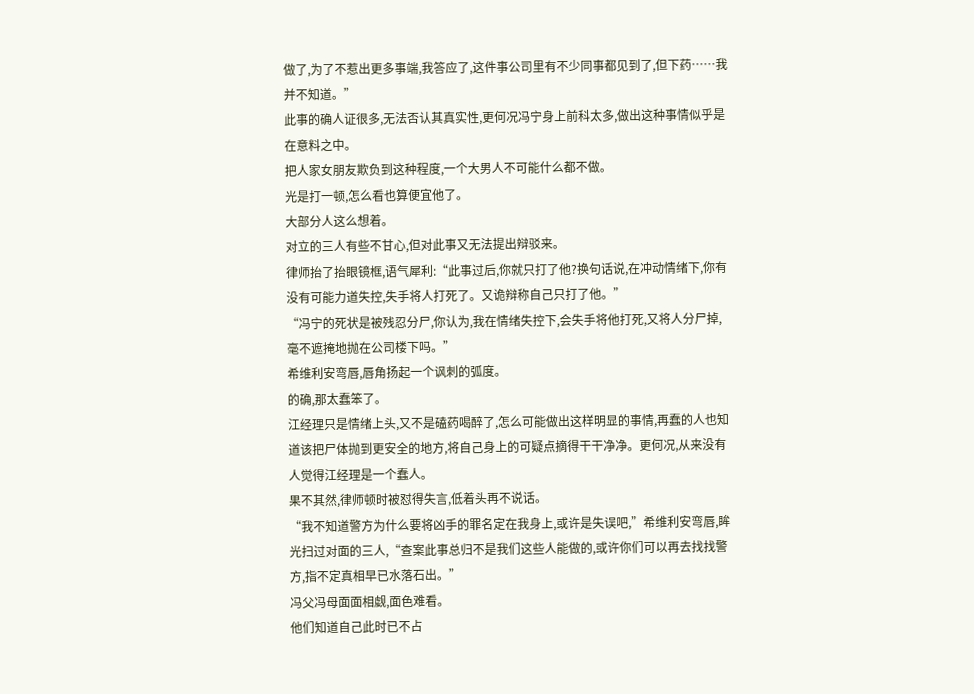做了,为了不惹出更多事端,我答应了,这件事公司里有不少同事都见到了,但下药……我并不知道。”
此事的确人证很多,无法否认其真实性,更何况冯宁身上前科太多,做出这种事情似乎是在意料之中。
把人家女朋友欺负到这种程度,一个大男人不可能什么都不做。
光是打一顿,怎么看也算便宜他了。
大部分人这么想着。
对立的三人有些不甘心,但对此事又无法提出辩驳来。
律师抬了抬眼镜框,语气犀利:“此事过后,你就只打了他?换句话说,在冲动情绪下,你有没有可能力道失控,失手将人打死了。又诡辩称自己只打了他。”
“冯宁的死状是被残忍分尸,你认为,我在情绪失控下,会失手将他打死,又将人分尸掉,毫不遮掩地抛在公司楼下吗。”
希维利安弯唇,唇角扬起一个讽刺的弧度。
的确,那太蠢笨了。
江经理只是情绪上头,又不是磕药喝醉了,怎么可能做出这样明显的事情,再蠢的人也知道该把尸体抛到更安全的地方,将自己身上的可疑点摘得干干净净。更何况,从来没有人觉得江经理是一个蠢人。
果不其然,律师顿时被怼得失言,低着头再不说话。
“我不知道警方为什么要将凶手的罪名定在我身上,或许是失误吧,”希维利安弯唇,眸光扫过对面的三人,“查案此事总归不是我们这些人能做的,或许你们可以再去找找警方,指不定真相早已水落石出。”
冯父冯母面面相觑,面色难看。
他们知道自己此时已不占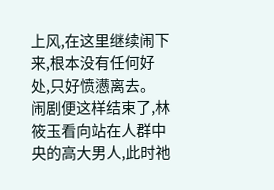上风,在这里继续闹下来,根本没有任何好处,只好愤懑离去。
闹剧便这样结束了,林筱玉看向站在人群中央的高大男人,此时祂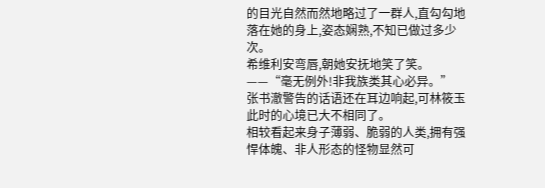的目光自然而然地略过了一群人,直勾勾地落在她的身上,姿态娴熟,不知已做过多少次。
希维利安弯唇,朝她安抚地笑了笑。
——“毫无例外!非我族类其心必异。”
张书澈警告的话语还在耳边响起,可林筱玉此时的心境已大不相同了。
相较看起来身子薄弱、脆弱的人类,拥有强悍体魄、非人形态的怪物显然可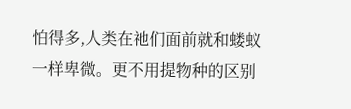怕得多,人类在祂们面前就和蝼蚁一样卑微。更不用提物种的区别